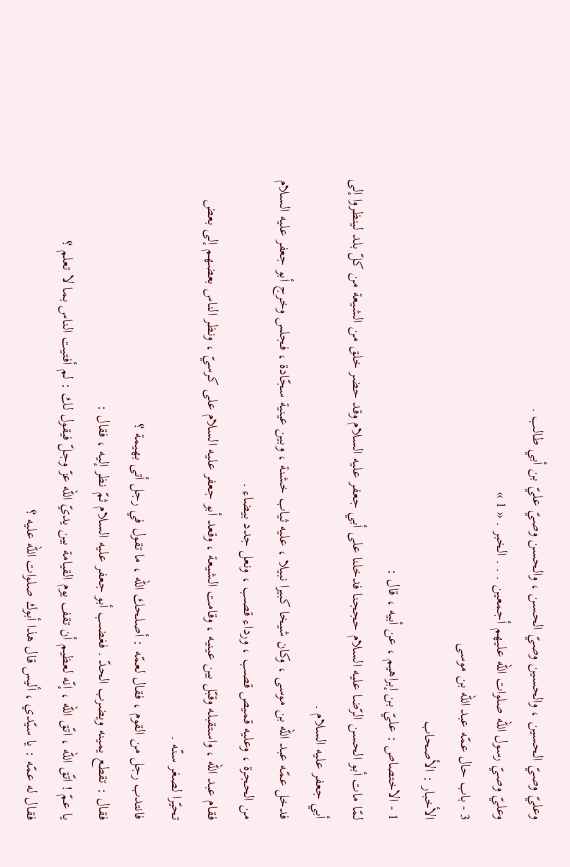وعليّ وصيّ الحسين ، والحسين وصيّ الحسن ، والحسن وصيّ عليّ بن أبي طالب .
وعليّ وصيّ رسول اللّه صلوات اللّه عليهم أجمعين . . . الخبر . « 1 »
3 - باب حال عمّه عبد اللّه بن موسى
الأخبار : الأصحاب
1 - الاختصاص : عليّ بن إبراهيم ، عن أبيه ، قال :
لمّا مات أبو الحسن الرّضا عليه السلام حججنا فدخلنا على أبي جعفر عليه السلام وقد حضر خلق من الشيعة من كلّ بلد لينظروا إلى أبي جعفر عليه السلام .
فدخل عمّه عبد اللّه بن موسى ، وكان شيخا كبيرا نبيلا ، عليه ثياب خشنة ، وبين عينية سجّادة ، فجلس وخرج أبو جعفر عليه السلام من الحجرة ، وعليه قميص قصب ، ورداء قصب ، ونعل جدد بيضاء .
فقام عبد اللّه ، واستقبله وقبّل بين عينيه ، وقامت الشيعة ، وقعد أبو جعفر عليه السلام على كرسيّ ، ونظر الناس بعضهم إلى بعض تحيّرا لصغر سنّه .
فانتدب رجل من القوم ، فقال لعمّه : أصلحك اللّه ، ما تقول في رجل أتى بهيمة ؟
فقال : تقطع يمينه ويضرب الحدّ . فغضب أبو جعفر عليه السلام ثمّ نظر إليه ، فقال :
يا عمّ ! اتّق اللّه ، اتّق اللّه ، إنّه لعظيم أن تقف يوم القيامة بين يديّ اللّه عزّ وجلّ فيقول لك : لم أفتيت الناس بما لا تعلم ؟
فقال له عمّه : يا سيّدي ، أليس قال هذا أبوك صلوات اللّه عليه ؟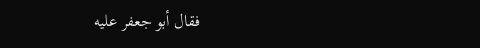فقال أبو جعفر عليه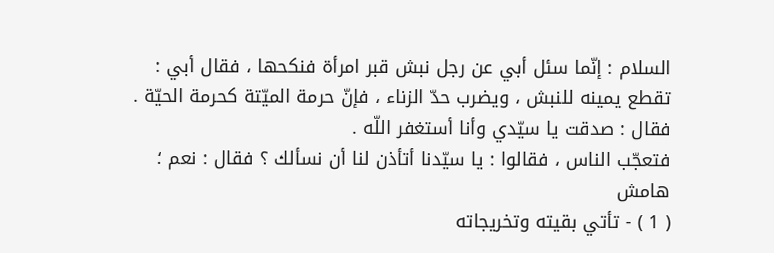السلام : إنّما سئل أبي عن رجل نبش قبر امرأة فنكحها ، فقال أبي :
تقطع يمينه للنبش ، ويضرب حدّ الزناء ، فإنّ حرمة الميّتة كحرمة الحيّة .
فقال : صدقت يا سيّدي وأنا أستغفر اللّه .
فتعجّب الناس ، فقالوا : يا سيّدنا أتأذن لنا أن نسألك ؟ فقال : نعم ؛
هامش
( 1 ) - تأتي بقيته وتخريجاته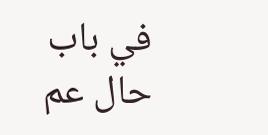في باب حال عم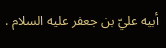أبيه عليّ بن جعفر عليه السلام .